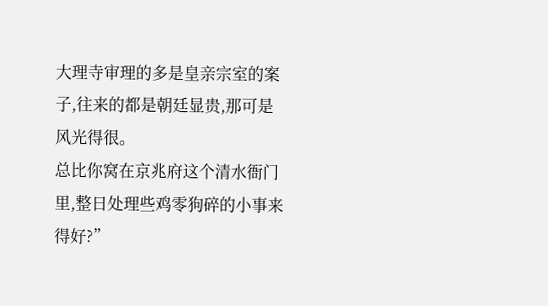大理寺审理的多是皇亲宗室的案子,往来的都是朝廷显贵,那可是风光得很。
总比你窝在京兆府这个清水衙门里,整日处理些鸡零狗碎的小事来得好?”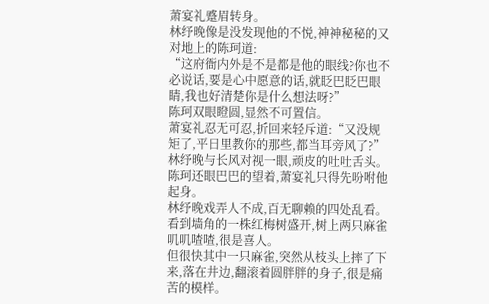萧宴礼蹙眉转身。
林纾晚像是没发现他的不悦,神神秘秘的又对地上的陈珂道:
“这府衙内外是不是都是他的眼线?你也不必说话,要是心中愿意的话,就眨巴眨巴眼睛,我也好清楚你是什么想法呀?”
陈珂双眼瞪圆,显然不可置信。
萧宴礼忍无可忍,折回来轻斥道:“又没规矩了,平日里教你的那些,都当耳旁风了?”
林纾晚与长风对视一眼,顽皮的吐吐舌头。
陈珂还眼巴巴的望着,萧宴礼只得先吩咐他起身。
林纾晚戏弄人不成,百无聊赖的四处乱看。
看到墙角的一株红梅树盛开,树上两只麻雀叽叽喳喳,很是喜人。
但很快其中一只麻雀,突然从枝头上摔了下来,落在井边,翻滚着圆胖胖的身子,很是痛苦的模样。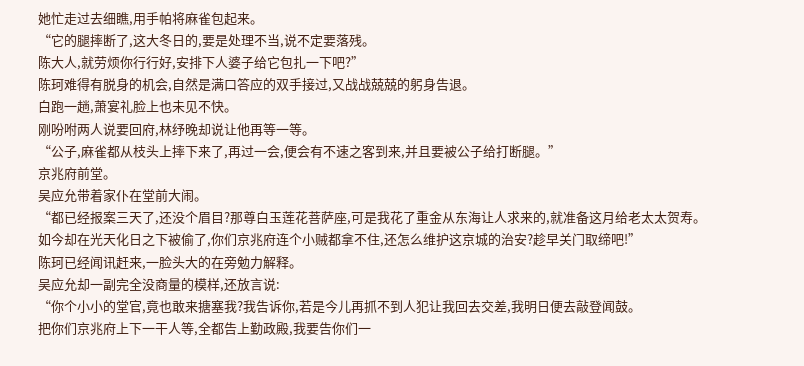她忙走过去细瞧,用手帕将麻雀包起来。
“它的腿摔断了,这大冬日的,要是处理不当,说不定要落残。
陈大人,就劳烦你行行好,安排下人婆子给它包扎一下吧?”
陈珂难得有脱身的机会,自然是满口答应的双手接过,又战战兢兢的躬身告退。
白跑一趟,萧宴礼脸上也未见不快。
刚吩咐两人说要回府,林纾晚却说让他再等一等。
“公子,麻雀都从枝头上摔下来了,再过一会,便会有不速之客到来,并且要被公子给打断腿。”
京兆府前堂。
吴应允带着家仆在堂前大闹。
“都已经报案三天了,还没个眉目?那尊白玉莲花菩萨座,可是我花了重金从东海让人求来的,就准备这月给老太太贺寿。
如今却在光天化日之下被偷了,你们京兆府连个小贼都拿不住,还怎么维护这京城的治安?趁早关门取缔吧!”
陈珂已经闻讯赶来,一脸头大的在旁勉力解释。
吴应允却一副完全没商量的模样,还放言说:
“你个小小的堂官,竟也敢来搪塞我?我告诉你,若是今儿再抓不到人犯让我回去交差,我明日便去敲登闻鼓。
把你们京兆府上下一干人等,全都告上勤政殿,我要告你们一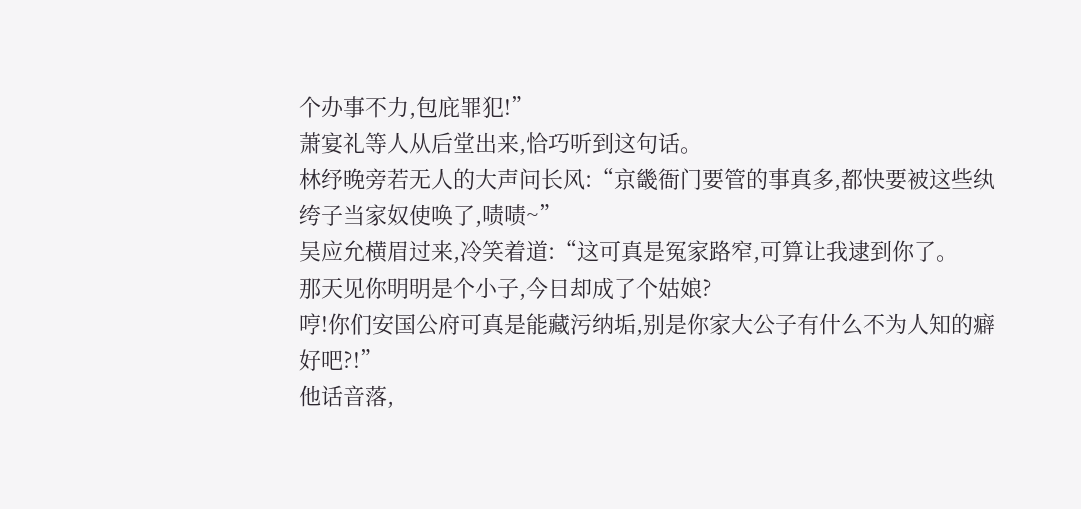个办事不力,包庇罪犯!”
萧宴礼等人从后堂出来,恰巧听到这句话。
林纾晚旁若无人的大声问长风:“京畿衙门要管的事真多,都快要被这些纨绔子当家奴使唤了,啧啧~”
吴应允横眉过来,冷笑着道:“这可真是冤家路窄,可算让我逮到你了。
那天见你明明是个小子,今日却成了个姑娘?
哼!你们安国公府可真是能藏污纳垢,别是你家大公子有什么不为人知的癖好吧?!”
他话音落,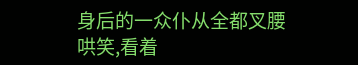身后的一众仆从全都叉腰哄笑,看着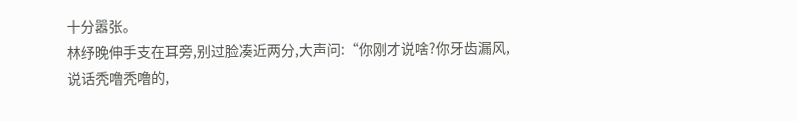十分嚣张。
林纾晚伸手支在耳旁,别过脸凑近两分,大声问:“你刚才说啥?你牙齿漏风,说话秃噜秃噜的,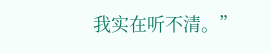我实在听不清。”